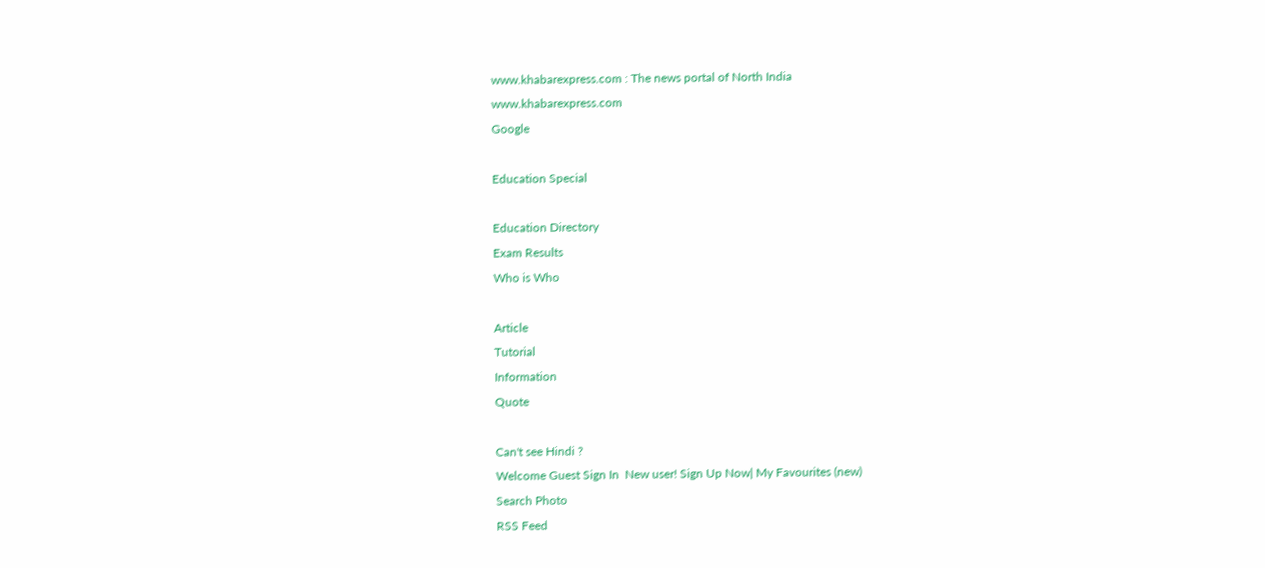www.khabarexpress.com : The news portal of North India
www.khabarexpress.com
Google

Education Special

Education Directory
Exam Results
Who is Who

Article
Tutorial
Information
Quote

Can't see Hindi ?
Welcome Guest Sign In  New user! Sign Up Now| My Favourites (new)
Search Photo
RSS Feed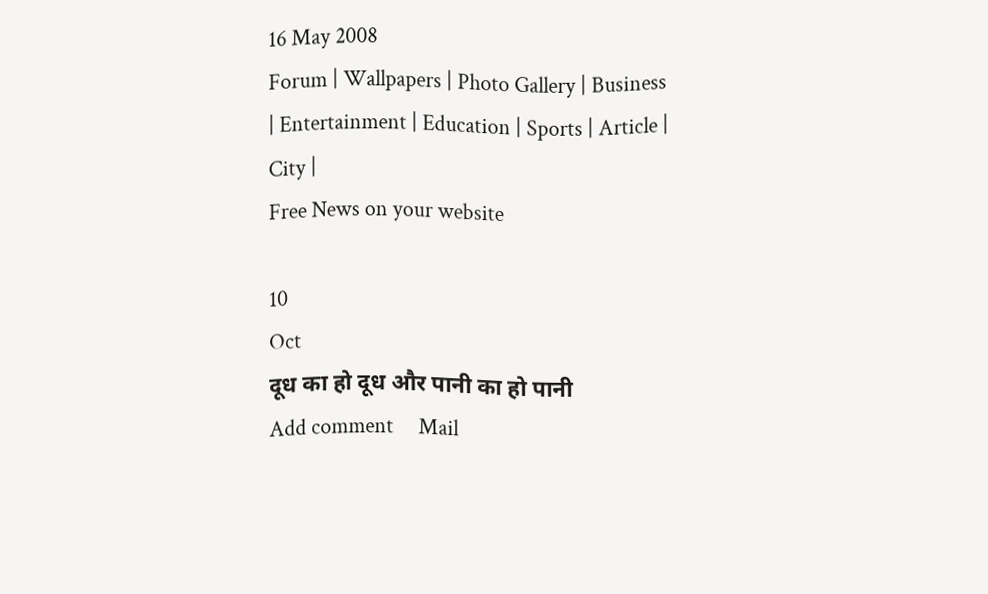16 May 2008
Forum | Wallpapers | Photo Gallery | Business | Entertainment | Education | Sports | Article | City |
Free News on your website

10
Oct
दूध का हो दूध और पानी का हो पानी
Add comment     Mail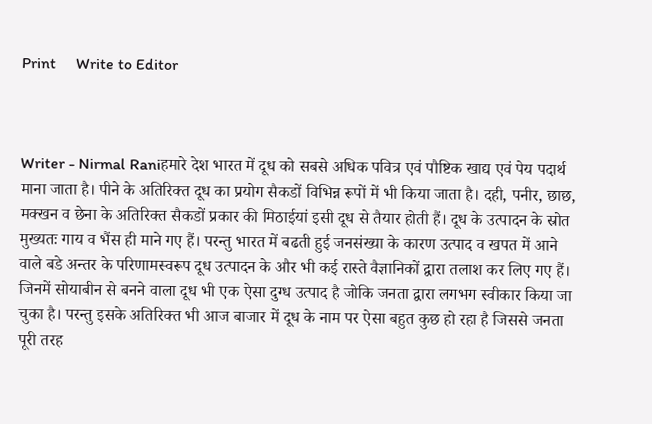Print     Write to Editor



Writer - Nirmal Raniहमारे देश भारत में दूध को सबसे अधिक पवित्र एवं पौष्टिक खाद्य एवं पेय पदार्थ माना जाता है। पीने के अतिरिक्त दूध का प्रयोग सैकडों विभिन्न रूपों में भी किया जाता है। दही, पनीर, छाछ, मक्खन व छेना के अतिरिक्त सैकडों प्रकार की मिठाईयां इसी दूध से तैयार होती हैं। दूध के उत्पादन के स्रोत मुख्यतः गाय व भैंस ही माने गए हैं। परन्तु भारत में बढती हुई जनसंख्या के कारण उत्पाद व खपत में आने वाले बडे अन्तर के परिणामस्वरूप दूध उत्पादन के और भी कई रास्ते वैज्ञानिकों द्वारा तलाश कर लिए गए हैं। जिनमें सोयाबीन से बनने वाला दूध भी एक ऐसा दुग्ध उत्पाद है जोकि जनता द्वारा लगभग स्वीकार किया जा चुका है। परन्तु इसके अतिरिक्त भी आज बाजार में दूध के नाम पर ऐसा बहुत कुछ हो रहा है जिससे जनता पूरी तरह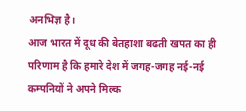अनभिज्ञ है।
आज भारत में दूध की बेतहाशा बढती खपत का ही परिणाम है कि हमारे देश में जगह-जगह नई-नई कम्पनियों ने अपने मिल्क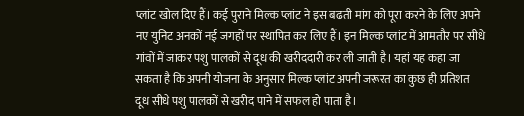प्लांट खोल दिए हैं। कई पुराने मिल्क प्लांट ने इस बढती मांग को पूरा करने के लिए अपने नए युनिट अनकों नई जगहों पर स्थापित कर लिए हैं। इन मिल्क प्लांट में आमतौर पर सीधे गांवों में जाकर पशु पालकों से दूध की खरीददारी कर ली जाती है। यहां यह कहा जा सकता है कि अपनी योजना के अनुसार मिल्क प्लांट अपनी जरूरत का कुछ ही प्रतिशत दूध सीधे पशु पालकों से खरीद पाने में सफल हो पाता है।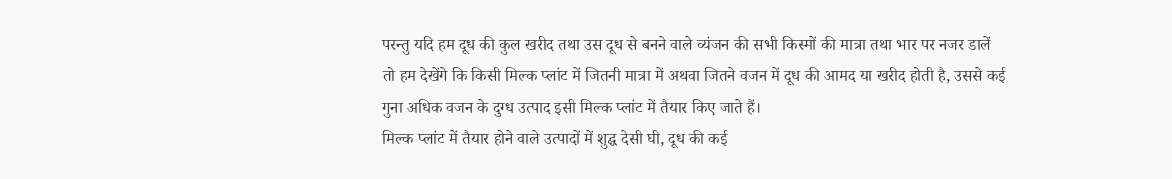परन्तु यदि हम दूध की कुल खरीद तथा उस दूध से बनने वाले व्यंजन की सभी किस्मों की मात्रा तथा भार पर नजर डालें तो हम देखेंगे कि किसी मिल्क प्लांट में जितनी मात्रा में अथवा जितने वजन में दूध की आमद या खरीद होती है, उससे कई गुना अधिक वजन के दुग्ध उत्पाद इसी मिल्क प्लांट में तैयार किए जाते हैं।
मिल्क प्लांट में तैयार होने वाले उत्पादों में शुद्घ देसी घी, दूध की कई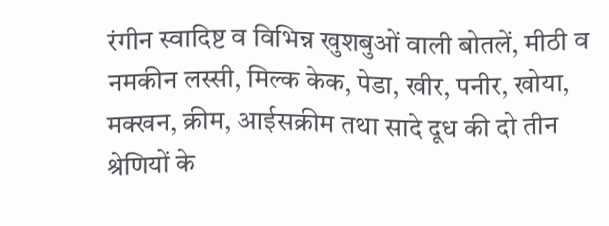रंगीन स्वादिष्ट व विभिन्न खुशबुओं वाली बोतलें, मीठी व नमकीन लस्सी, मिल्क केक, पेडा, खीर, पनीर, खोया, मक्खन, क्रीम, आईसक्रीम तथा सादे दूध की दो तीन श्रेणियों के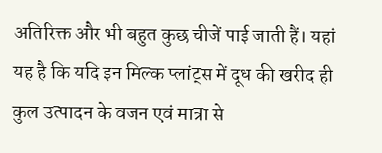अतिरिक्त और भी बहुत कुछ चीजें पाई जाती हैं। यहां यह है कि यदि इन मिल्क प्लांट्स में दूध की खरीद ही कुल उत्पादन के वजन एवं मात्रा से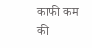काफी कम की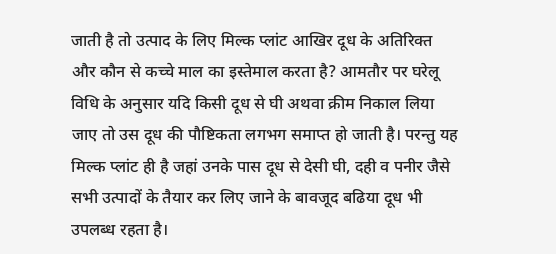जाती है तो उत्पाद के लिए मिल्क प्लांट आखिर दूध के अतिरिक्त और कौन से कच्चे माल का इस्तेमाल करता है? आमतौर पर घरेलू विधि के अनुसार यदि किसी दूध से घी अथवा क्रीम निकाल लिया जाए तो उस दूध की पौष्टिकता लगभग समाप्त हो जाती है। परन्तु यह मिल्क प्लांट ही है जहां उनके पास दूध से देसी घी, दही व पनीर जैसे सभी उत्पादों के तैयार कर लिए जाने के बावजूद बढिया दूध भी उपलब्ध रहता है।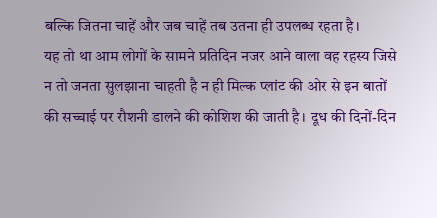बल्कि जितना चाहें और जब चाहें तब उतना ही उपलब्ध रहता है।
यह तो था आम लोगों के सामने प्रतिदिन नजर आने वाला वह रहस्य जिसे न तो जनता सुलझाना चाहती है न ही मिल्क प्लांट की ओर से इन बातों की सच्चाई पर रौशनी डालने की कोशिश की जाती है। दूध की दिनों-दिन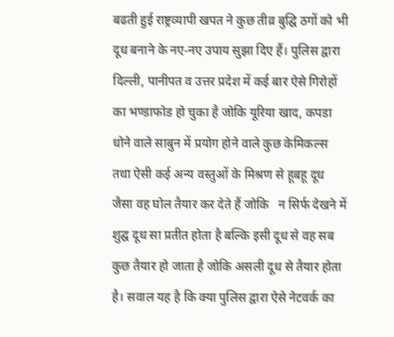बढती हुई राष्ट्रव्यापी खपत ने कुछ तीव्र बुद्घि ठगों को भी दूध बनाने के नए-नए उपाय सुझा दिए हैं। पुलिस द्वारा दिल्ली, पानीपत व उत्तर प्रदेश में कई बार ऐसे गिरोहों का भण्डाफोड हो चुका है जोकि यूरिया खाद, कपडा धोने वाले साबुन में प्रयोग होने वाले कुछ केमिकल्स तथा ऐसी कई अन्य वस्तुओं के मिश्रण से हूबहू दूध जैसा वह घोल तैयार कर देते हैं जोकि   न सिर्फ देखने में शुद्घ दूध सा प्रतीत होता है बल्कि इसी दूध से वह सब कुछ तैयार हो जाता है जोकि असली दूध से तैयार होता है। सवाल यह है कि क्या पुलिस द्वारा ऐसे नेटवर्क का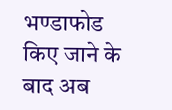भण्डाफोड किए जाने के बाद अब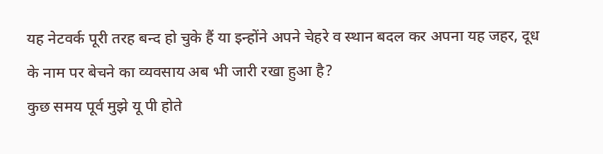यह नेटवर्क पूरी तरह बन्द हो चुके हैं या इन्होंने अपने चेहरे व स्थान बदल कर अपना यह जहर, दूध के नाम पर बेचने का व्यवसाय अब भी जारी रखा हुआ है?
कुछ समय पूर्व मुझे यू पी होते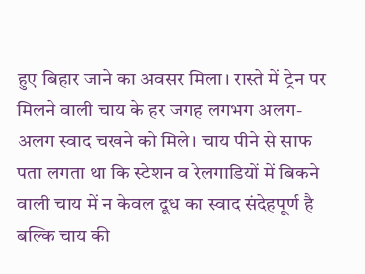हुए बिहार जाने का अवसर मिला। रास्ते में ट्रेन पर मिलने वाली चाय के हर जगह लगभग अलग-अलग स्वाद चखने को मिले। चाय पीने से साफ पता लगता था कि स्टेशन व रेलगाडियों में बिकने वाली चाय में न केवल दूध का स्वाद संदेहपूर्ण है बल्कि चाय की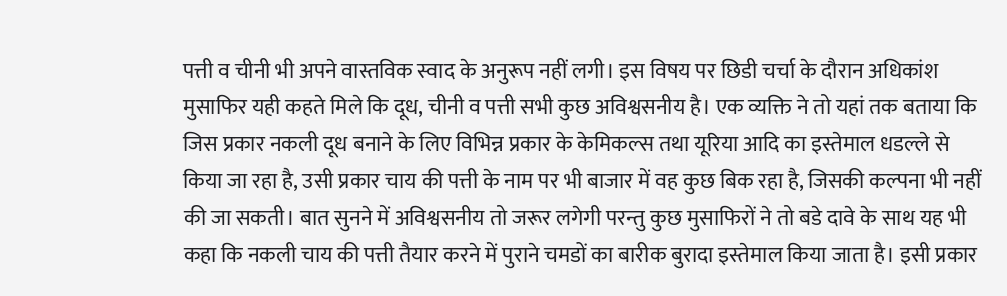पत्ती व चीनी भी अपने वास्तविक स्वाद के अनुरूप नहीं लगी। इस विषय पर छिडी चर्चा के दौरान अधिकांश मुसाफिर यही कहते मिले कि दूध, चीनी व पत्ती सभी कुछ अविश्वसनीय है। एक व्यक्ति ने तो यहां तक बताया कि जिस प्रकार नकली दूध बनाने के लिए विभिन्न प्रकार के केमिकल्स तथा यूरिया आदि का इस्तेमाल धडल्ले से किया जा रहा है, उसी प्रकार चाय की पत्ती के नाम पर भी बाजार में वह कुछ बिक रहा है, जिसकी कल्पना भी नहीं की जा सकती। बात सुनने में अविश्वसनीय तो जरूर लगेगी परन्तु कुछ मुसाफिरों ने तो बडे दावे के साथ यह भी कहा कि नकली चाय की पत्ती तैयार करने में पुराने चमडों का बारीक बुरादा इस्तेमाल किया जाता है। इसी प्रकार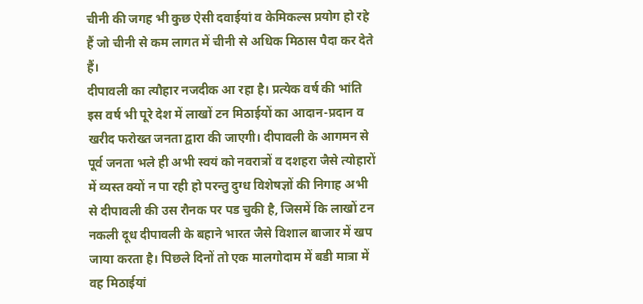चीनी की जगह भी कुछ ऐसी दवाईयां व केमिकल्स प्रयोग हो रहे हैं जो चीनी से कम लागत में चीनी से अधिक मिठास पैदा कर देते हैं।
दीपावली का त्यौहार नजदीक आ रहा है। प्रत्येक वर्ष की भांति इस वर्ष भी पूरे देश में लाखों टन मिठाईयों का आदान-प्रदान व खरीद फरोख्त जनता द्वारा की जाएगी। दीपावली के आगमन से पूर्व जनता भले ही अभी स्वयं को नवरात्रों व दशहरा जैसे त्योहारों में व्यस्त क्यों न पा रही हो परन्तु दुग्ध विशेषज्ञों की निगाह अभी से दीपावली की उस रौनक पर पड चुकी है, जिसमें कि लाखों टन नकली दूध दीपावली के बहाने भारत जैसे विशाल बाजार में खप जाया करता है। पिछले दिनों तो एक मालगोदाम में बडी मात्रा में वह मिठाईयां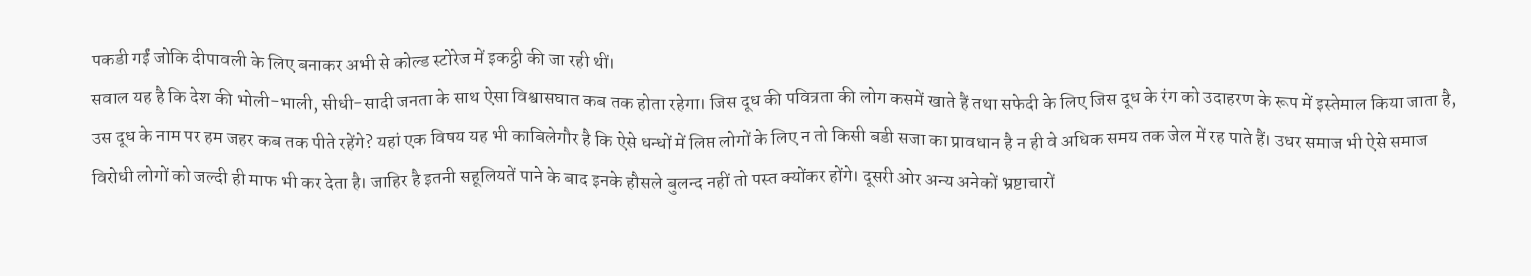पकडी गईं जोकि दीपावली के लिए बनाकर अभी से कोल्ड स्टोरेज में इकट्ठी की जा रही थीं।
सवाल यह है कि देश की भोली-भाली, सीधी-सादी जनता के साथ ऐसा विश्वासघात कब तक होता रहेगा। जिस दूध की पवित्रता की लोग कसमें खाते हैं तथा सफेदी के लिए जिस दूध के रंग को उदाहरण के रूप में इस्तेमाल किया जाता है, उस दूध के नाम पर हम जहर कब तक पीते रहेंगे? यहां एक विषय यह भी काबिलेगौर है कि ऐसे धन्धों में लिप्त लोगों के लिए न तो किसी बडी सजा का प्रावधान है न ही वे अधिक समय तक जेल में रह पाते हैं। उधर समाज भी ऐसे समाज विरोधी लोगों को जल्दी ही माफ भी कर देता है। जाहिर है इतनी सहूलियतें पाने के बाद इनके हौसले बुलन्द नहीं तो पस्त क्योंकर होंगे। दूसरी ओर अन्य अनेकों भ्रष्टाचारों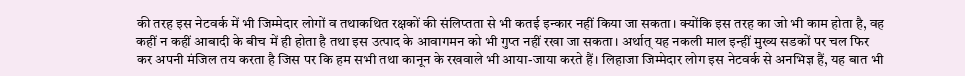की तरह इस नेटवर्क में भी जिम्मेदार लोगों व तथाकथित रक्षकों की संलिप्तता से भी कतई इन्कार नहीं किया जा सकता। क्योंकि इस तरह का जो भी काम होता है, वह कहीं न कहीं आबादी के बीच में ही होता है तथा इस उत्पाद के आवागमन को भी गुप्त नहीं रखा जा सकता। अर्थात् यह नकली माल इन्हीं मुख्य सडकों पर चल फिर कर अपनी मंजिल तय करता है जिस पर कि हम सभी तथा कानून के रखवाले भी आया-जाया करते हैं। लिहाजा जिम्मेदार लोग इस नेटवर्क से अनभिज्ञ हैं, यह बात भी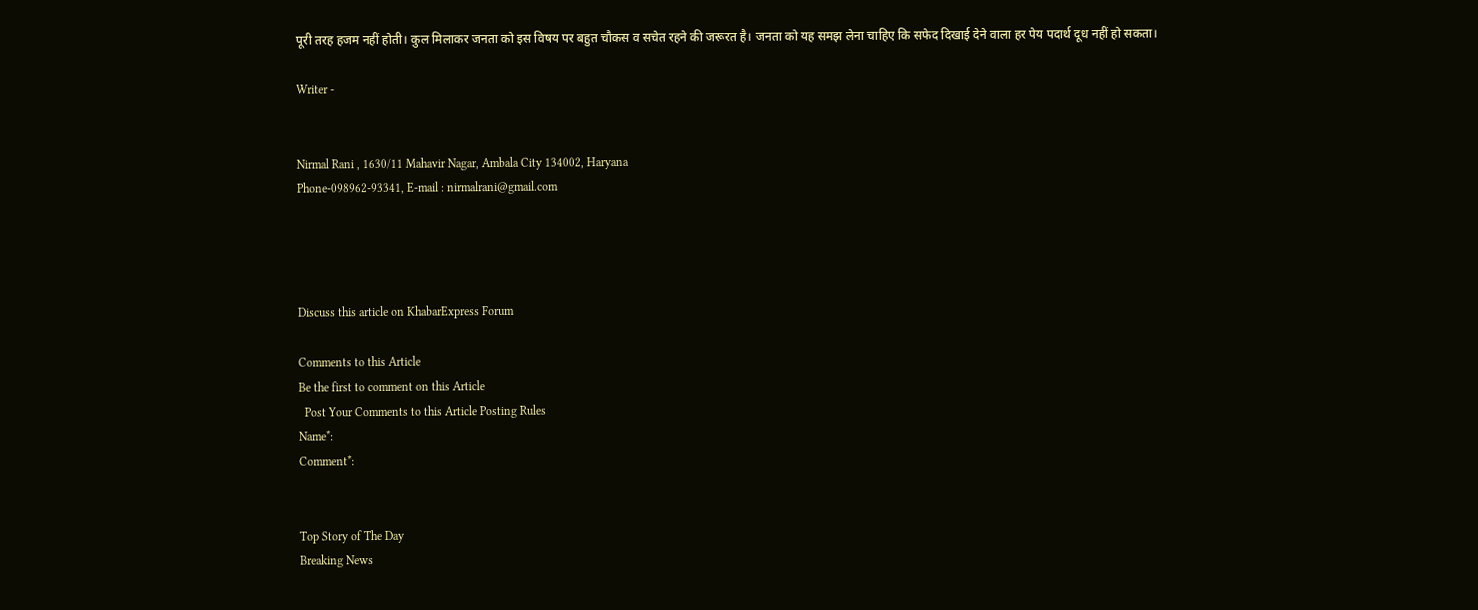पूरी तरह हजम नहीं होती। कुल मिलाकर जनता को इस विषय पर बहुत चौकस व सचेत रहने की जरूरत है। जनता को यह समझ लेना चाहिए कि सफेद दिखाई देने वाला हर पेय पदार्थ दूध नहीं हो सकता।

Writer -


Nirmal Rani , 1630/11 Mahavir Nagar, Ambala City 134002, Haryana
Phone-098962-93341, E-mail : nirmalrani@gmail.com




Discuss this article on KhabarExpress Forum

Comments to this Article
Be the first to comment on this Article
  Post Your Comments to this Article Posting Rules
Name*:
Comment*:


Top Story of The Day
Breaking News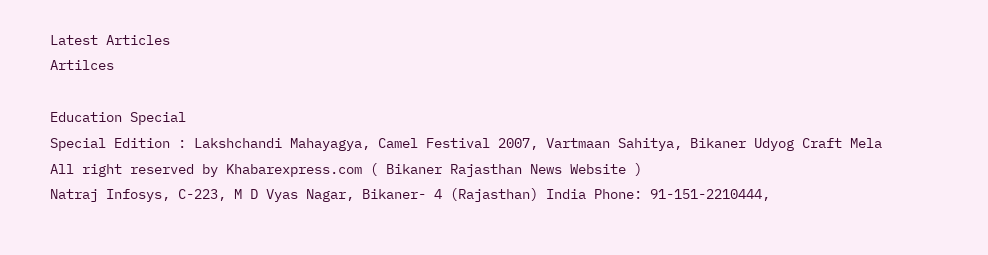Latest Articles
Artilces

Education Special
Special Edition : Lakshchandi Mahayagya, Camel Festival 2007, Vartmaan Sahitya, Bikaner Udyog Craft Mela
All right reserved by Khabarexpress.com ( Bikaner Rajasthan News Website )
Natraj Infosys, C-223, M D Vyas Nagar, Bikaner- 4 (Rajasthan) India Phone: 91-151-2210444,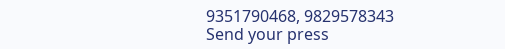9351790468, 9829578343
Send your press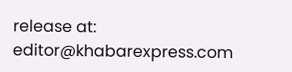release at: editor@khabarexpress.com